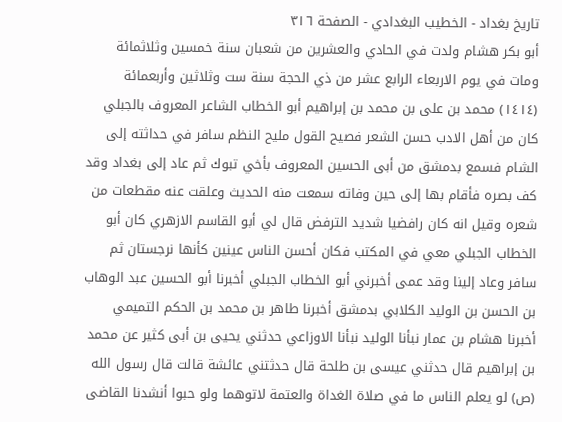تاريخ بغداد - الخطيب البغدادي - الصفحة ٣١٦
أبو بكر هشام ولدت في الحادي والعشرين من شعبان سنة خمسين وثلاثمائة ومات في يوم الاربعاء الرابع عشر من ذي الحجة سنة ست وثلاثين وأربعمائة (١٤١٤) محمد بن على بن محمد بن إبراهيم أبو الخطاب الشاعر المعروف بالجبلي كان من أهل الادب حسن الشعر فصيح القول مليح النظم سافر في حداثته إلى الشام فسمع بدمشق من أبى الحسين المعروف بأخي تبوك ثم عاد إلى بغداد وقد كف بصره فأقام بها إلى حين وفاته سمعت منه الحديث وعلقت عنه مقطعات من شعره وقيل انه كان رافضيا شديد الترفض قال لي أبو القاسم الازهري كان أبو الخطاب الجبلي معي في المكتب فكان أحسن الناس عينين كأنها نرجستان ثم سافر وعاد إلينا وقد عمى أخبرني أبو الخطاب الجبلي أخبرنا أبو الحسين عبد الوهاب بن الحسن بن الوليد الكلابي بدمشق أخبرنا طاهر بن محمد بن الحكم التميمي أخبرنا هشام بن عمار نبأنا الوليد نبأنا الاوزاعي حدثني يحيى بن أبى كثير عن محمد بن إبراهيم قال حدثني عيسى بن طلحة قال حدثتني عائشة قالت قال رسول الله (ص) لو يعلم الناس ما في صلاة الغداة والعتمة لاتوهما ولو حبوا أنشدنا القاضى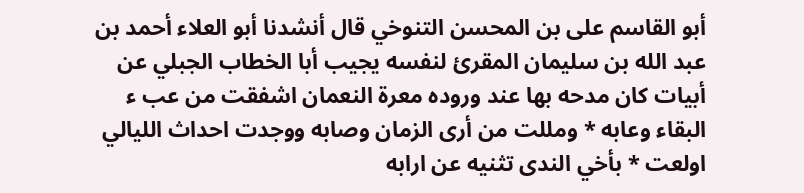أبو القاسم على بن المحسن التنوخي قال أنشدنا أبو العلاء أحمد بن عبد الله بن سليمان المقرئ لنفسه يجيب أبا الخطاب الجبلي عن أبيات كان مدحه بها عند وروده معرة النعمان اشفقت من عب ء البقاء وعابه * ومللت من أرى الزمان وصابه ووجدت احداث الليالي اولعت * بأخي الندى تثنيه عن ارابه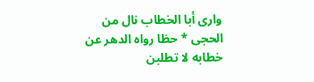وارى أبا الخطاب نال من الحجى * حظا رواه الدهر عن خطابه لا تطلبن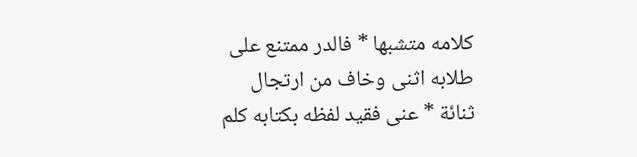كلامه متشبها * فالدر ممتنع على طلابه اثنى وخاف من ارتجال ثنائة * عنى فقيد لفظه بكتابه كلم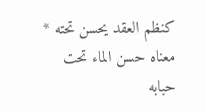كنظم العقد يحسن تحته * معناه حسن الماء تحت حبابه